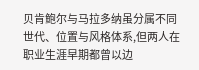贝肯鲍尔与马拉多纳虽分属不同世代、位置与风格体系,但两人在职业生涯早期都曾以边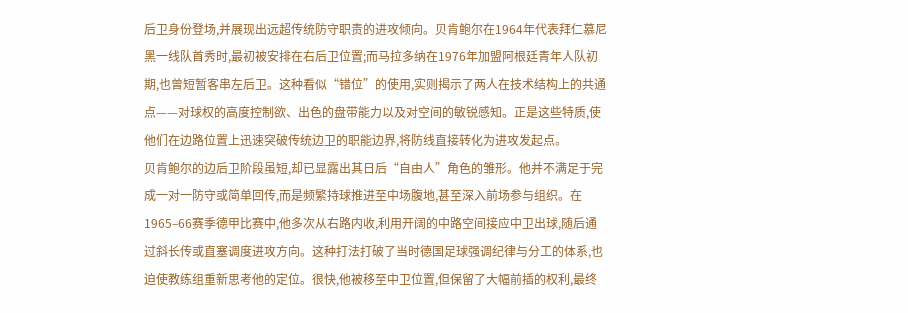后卫身份登场,并展现出远超传统防守职责的进攻倾向。贝肯鲍尔在1964年代表拜仁慕尼黑一线队首秀时,最初被安排在右后卫位置;而马拉多纳在1976年加盟阿根廷青年人队初期,也曾短暂客串左后卫。这种看似“错位”的使用,实则揭示了两人在技术结构上的共通点——对球权的高度控制欲、出色的盘带能力以及对空间的敏锐感知。正是这些特质,使他们在边路位置上迅速突破传统边卫的职能边界,将防线直接转化为进攻发起点。
贝肯鲍尔的边后卫阶段虽短,却已显露出其日后“自由人”角色的雏形。他并不满足于完成一对一防守或简单回传,而是频繁持球推进至中场腹地,甚至深入前场参与组织。在1965–66赛季德甲比赛中,他多次从右路内收,利用开阔的中路空间接应中卫出球,随后通过斜长传或直塞调度进攻方向。这种打法打破了当时德国足球强调纪律与分工的体系,也迫使教练组重新思考他的定位。很快,他被移至中卫位置,但保留了大幅前插的权利,最终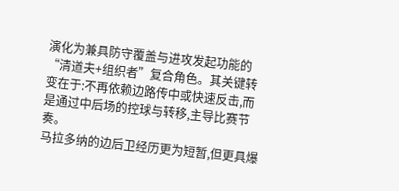演化为兼具防守覆盖与进攻发起功能的“清道夫+组织者”复合角色。其关键转变在于:不再依赖边路传中或快速反击,而是通过中后场的控球与转移,主导比赛节奏。
马拉多纳的边后卫经历更为短暂,但更具爆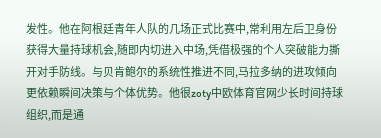发性。他在阿根廷青年人队的几场正式比赛中,常利用左后卫身份获得大量持球机会,随即内切进入中场,凭借极强的个人突破能力撕开对手防线。与贝肯鲍尔的系统性推进不同,马拉多纳的进攻倾向更依赖瞬间决策与个体优势。他很zoty中欧体育官网少长时间持球组织,而是通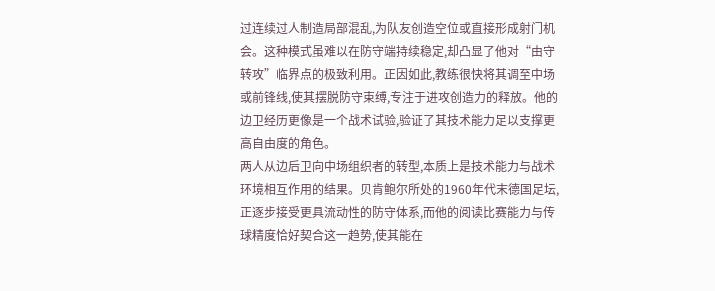过连续过人制造局部混乱,为队友创造空位或直接形成射门机会。这种模式虽难以在防守端持续稳定,却凸显了他对“由守转攻”临界点的极致利用。正因如此,教练很快将其调至中场或前锋线,使其摆脱防守束缚,专注于进攻创造力的释放。他的边卫经历更像是一个战术试验,验证了其技术能力足以支撑更高自由度的角色。
两人从边后卫向中场组织者的转型,本质上是技术能力与战术环境相互作用的结果。贝肯鲍尔所处的1960年代末德国足坛,正逐步接受更具流动性的防守体系,而他的阅读比赛能力与传球精度恰好契合这一趋势,使其能在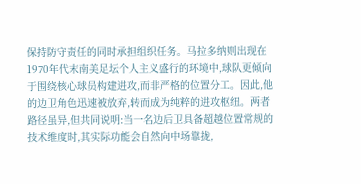保持防守责任的同时承担组织任务。马拉多纳则出现在1970年代末南美足坛个人主义盛行的环境中,球队更倾向于围绕核心球员构建进攻,而非严格的位置分工。因此,他的边卫角色迅速被放弃,转而成为纯粹的进攻枢纽。两者路径虽异,但共同说明:当一名边后卫具备超越位置常规的技术维度时,其实际功能会自然向中场靠拢,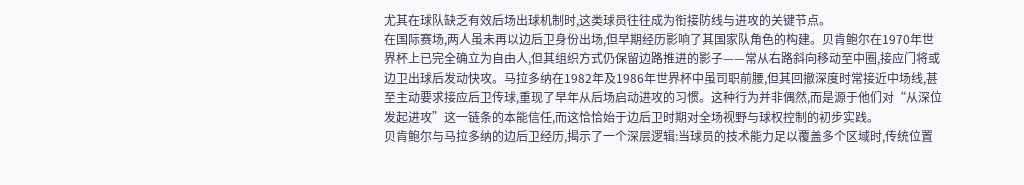尤其在球队缺乏有效后场出球机制时,这类球员往往成为衔接防线与进攻的关键节点。
在国际赛场,两人虽未再以边后卫身份出场,但早期经历影响了其国家队角色的构建。贝肯鲍尔在1970年世界杯上已完全确立为自由人,但其组织方式仍保留边路推进的影子——常从右路斜向移动至中圈,接应门将或边卫出球后发动快攻。马拉多纳在1982年及1986年世界杯中虽司职前腰,但其回撤深度时常接近中场线,甚至主动要求接应后卫传球,重现了早年从后场启动进攻的习惯。这种行为并非偶然,而是源于他们对“从深位发起进攻”这一链条的本能信任,而这恰恰始于边后卫时期对全场视野与球权控制的初步实践。
贝肯鲍尔与马拉多纳的边后卫经历,揭示了一个深层逻辑:当球员的技术能力足以覆盖多个区域时,传统位置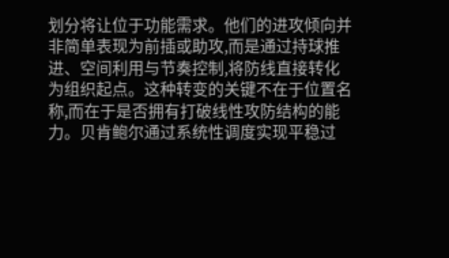划分将让位于功能需求。他们的进攻倾向并非简单表现为前插或助攻,而是通过持球推进、空间利用与节奏控制,将防线直接转化为组织起点。这种转变的关键不在于位置名称,而在于是否拥有打破线性攻防结构的能力。贝肯鲍尔通过系统性调度实现平稳过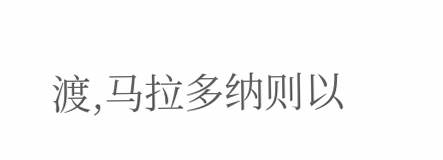渡,马拉多纳则以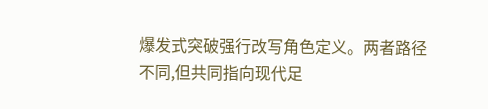爆发式突破强行改写角色定义。两者路径不同,但共同指向现代足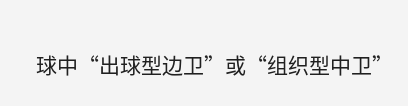球中“出球型边卫”或“组织型中卫”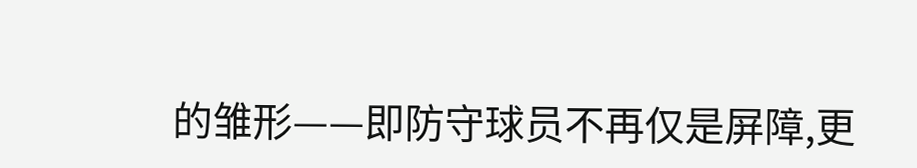的雏形——即防守球员不再仅是屏障,更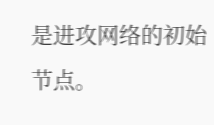是进攻网络的初始节点。